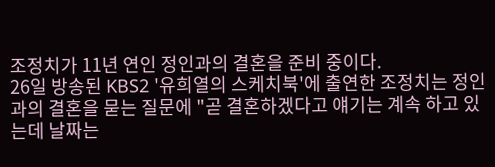조정치가 11년 연인 정인과의 결혼을 준비 중이다.
26일 방송된 KBS2 '유희열의 스케치북'에 출연한 조정치는 정인과의 결혼을 묻는 질문에 "곧 결혼하겠다고 얘기는 계속 하고 있는데 날짜는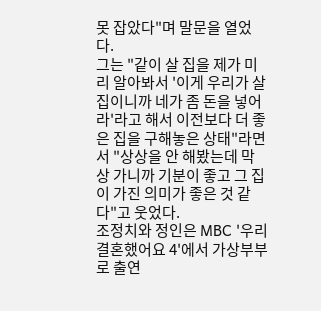못 잡았다"며 말문을 열었다.
그는 "같이 살 집을 제가 미리 알아봐서 '이게 우리가 살 집이니까 네가 좀 돈을 넣어라'라고 해서 이전보다 더 좋은 집을 구해놓은 상태"라면서 "상상을 안 해봤는데 막상 가니까 기분이 좋고 그 집이 가진 의미가 좋은 것 같다"고 웃었다.
조정치와 정인은 MBC '우리 결혼했어요 4'에서 가상부부로 출연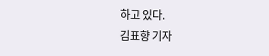하고 있다.
김표향 기자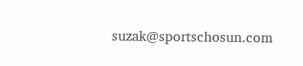suzak@sportschosun.com